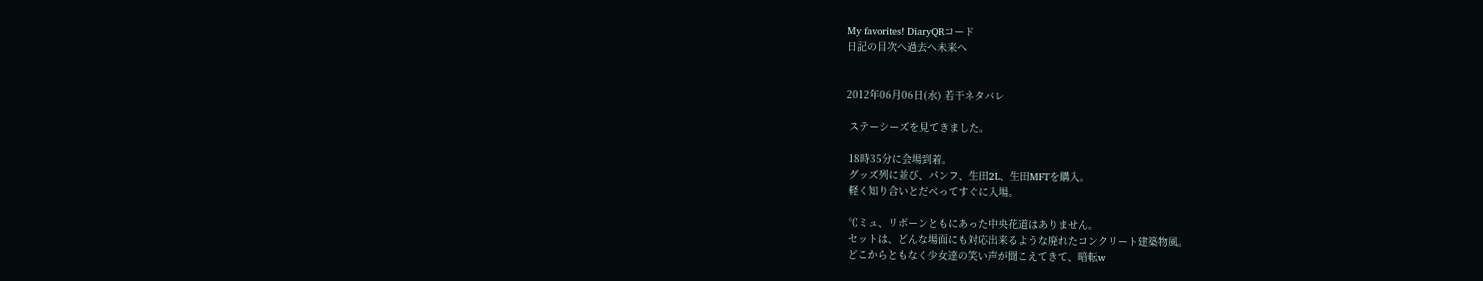My favorites! DiaryQRコード
日記の目次へ過去へ未来へ


2012年06月06日(水) 若干ネタバレ

 ステーシーズを見てきました。

 18時35分に会場到着。
 グッズ列に並び、パンフ、生田2L、生田MFTを購入。
 軽く知り合いとだべってすぐに入場。

 ℃ミュ、リボーンともにあった中央花道はありません。
 セットは、どんな場面にも対応出来るような廃れたコンクリート建築物風。
 どこからともなく少女達の笑い声が聞こえてきて、暗転w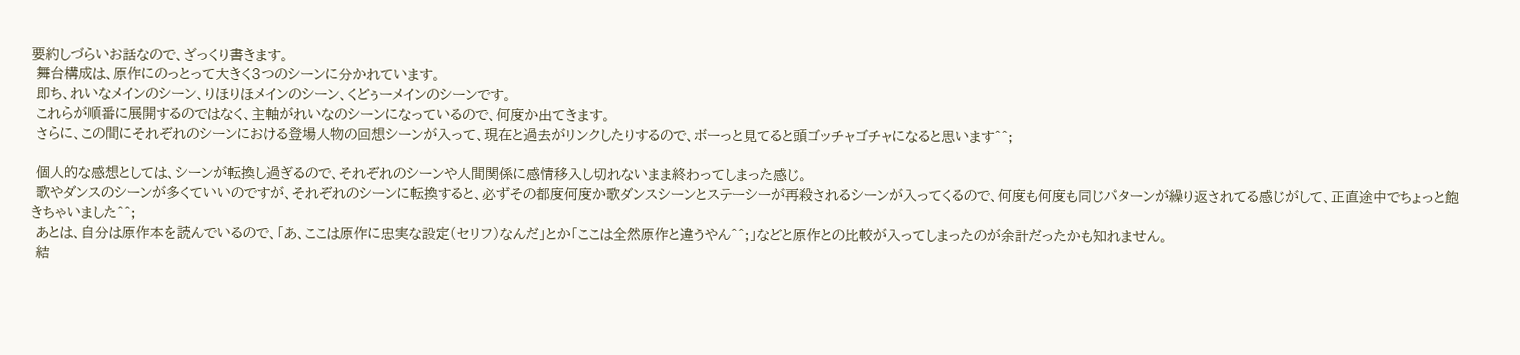要約しづらいお話なので、ざっくり書きます。
 舞台構成は、原作にのっとって大きく3つのシーンに分かれています。
 即ち、れいなメインのシーン、りほりほメインのシーン、くどぅーメインのシーンです。
 これらが順番に展開するのではなく、主軸がれいなのシーンになっているので、何度か出てきます。
 さらに、この間にそれぞれのシーンにおける登場人物の回想シーンが入って、現在と過去がリンクしたりするので、ボーっと見てると頭ゴッチャゴチャになると思います^^;

 個人的な感想としては、シーンが転換し過ぎるので、それぞれのシーンや人間関係に感情移入し切れないまま終わってしまった感じ。
 歌やダンスのシーンが多くていいのですが、それぞれのシーンに転換すると、必ずその都度何度か歌ダンスシーンとステーシーが再殺されるシーンが入ってくるので、何度も何度も同じパターンが繰り返されてる感じがして、正直途中でちょっと飽きちゃいました^^;
 あとは、自分は原作本を読んでいるので、「あ、ここは原作に忠実な設定(セリフ)なんだ」とか「ここは全然原作と違うやん^^;」などと原作との比較が入ってしまったのが余計だったかも知れません。
 結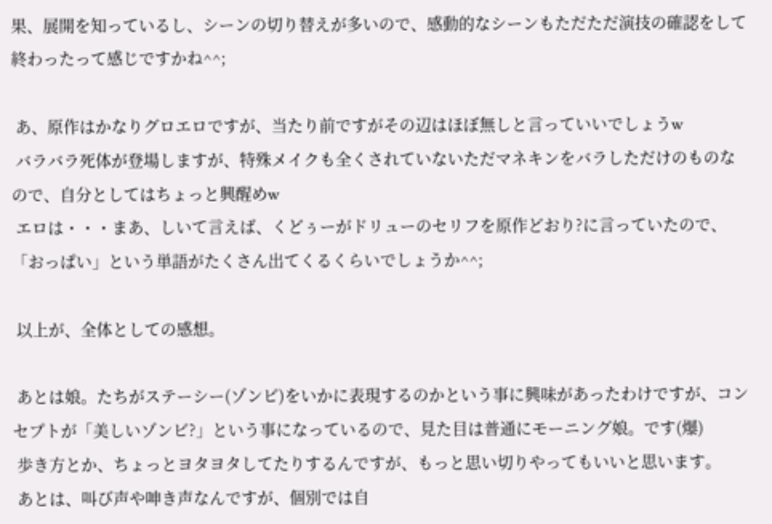果、展開を知っているし、シーンの切り替えが多いので、感動的なシーンもただただ演技の確認をして終わったって感じですかね^^;

 あ、原作はかなりグロエロですが、当たり前ですがその辺はほぼ無しと言っていいでしょうw
 バラバラ死体が登場しますが、特殊メイクも全くされていないただマネキンをバラしただけのものなので、自分としてはちょっと興醒めw
 エロは・・・まあ、しいて言えば、くどぅーがドリューのセリフを原作どおり?に言っていたので、「おっぱい」という単語がたくさん出てくるくらいでしょうか^^;

 以上が、全体としての感想。

 あとは娘。たちがステーシー(ゾンビ)をいかに表現するのかという事に興味があったわけですが、コンセプトが「美しいゾンビ?」という事になっているので、見た目は普通にモーニング娘。です(爆)
 歩き方とか、ちょっとヨタヨタしてたりするんですが、もっと思い切りやってもいいと思います。
 あとは、叫び声や呻き声なんですが、個別では自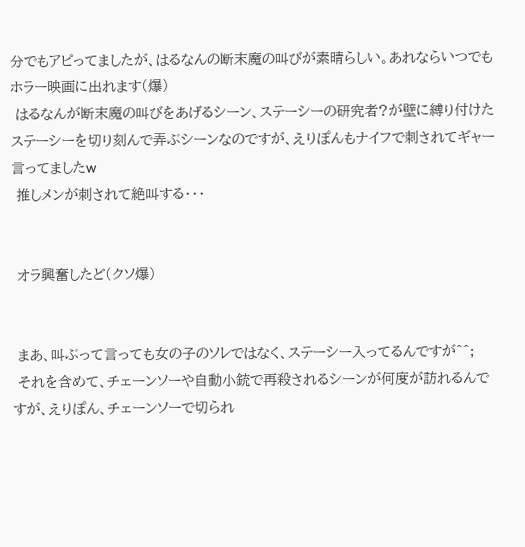分でもアピってましたが、はるなんの断末魔の叫びが素晴らしい。あれならいつでもホラー映画に出れます(爆)
 はるなんが断末魔の叫びをあげるシーン、ステーシーの研究者?が壁に縛り付けたステーシーを切り刻んで弄ぶシーンなのですが、えりぽんもナイフで刺されてギャー言ってましたw
 推しメンが刺されて絶叫する・・・


 オラ興奮したど(クソ爆)


 まあ、叫ぶって言っても女の子のソレではなく、ステーシー入ってるんですが^^;
 それを含めて、チェーンソーや自動小銃で再殺されるシーンが何度が訪れるんですが、えりぽん、チェーンソーで切られ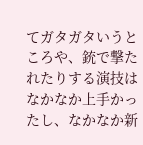てガタガタいうところや、銃で撃たれたりする演技はなかなか上手かったし、なかなか新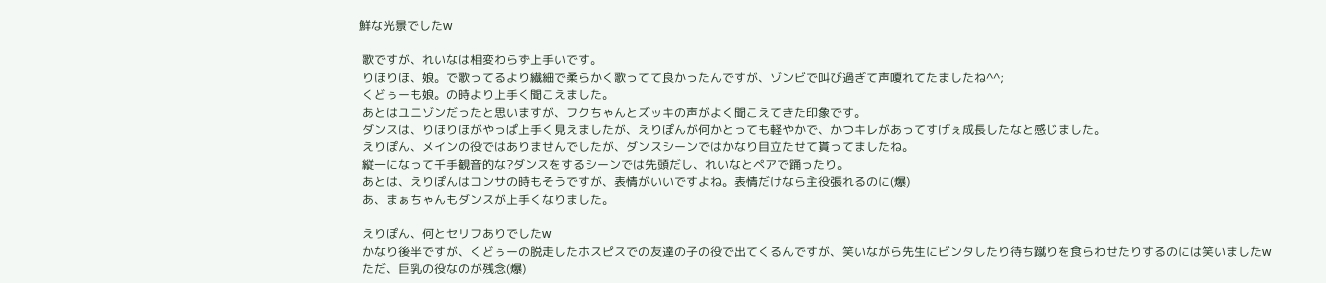鮮な光景でしたw

 歌ですが、れいなは相変わらず上手いです。
 りほりほ、娘。で歌ってるより繊細で柔らかく歌ってて良かったんですが、ゾンビで叫び過ぎて声嗄れてたましたね^^;
 くどぅーも娘。の時より上手く聞こえました。
 あとはユニゾンだったと思いますが、フクちゃんとズッキの声がよく聞こえてきた印象です。
 ダンスは、りほりほがやっぱ上手く見えましたが、えりぽんが何かとっても軽やかで、かつキレがあってすげぇ成長したなと感じました。
 えりぽん、メインの役ではありませんでしたが、ダンスシーンではかなり目立たせて貰ってましたね。
 縦一になって千手観音的な?ダンスをするシーンでは先頭だし、れいなとペアで踊ったり。
 あとは、えりぽんはコンサの時もそうですが、表情がいいですよね。表情だけなら主役張れるのに(爆)
 あ、まぁちゃんもダンスが上手くなりました。

 えりぽん、何とセリフありでしたw
 かなり後半ですが、くどぅーの脱走したホスピスでの友達の子の役で出てくるんですが、笑いながら先生にビンタしたり待ち蹴りを食らわせたりするのには笑いましたw
 ただ、巨乳の役なのが残念(爆)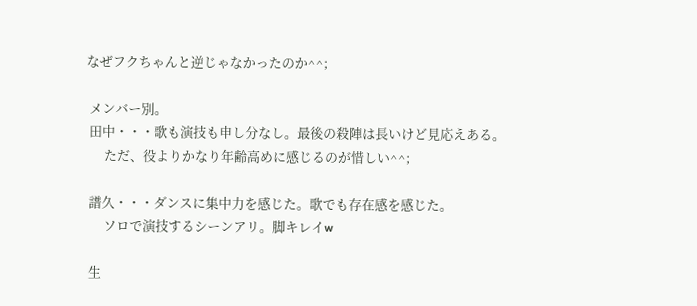なぜフクちゃんと逆じゃなかったのか^^;

 メンバー別。
 田中・・・歌も演技も申し分なし。最後の殺陣は長いけど見応えある。
      ただ、役よりかなり年齢高めに感じるのが惜しい^^;

 譜久・・・ダンスに集中力を感じた。歌でも存在感を感じた。
      ソロで演技するシーンアリ。脚キレイw

 生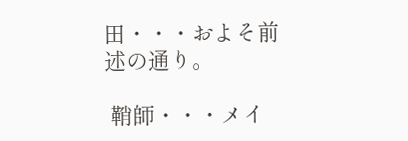田・・・およそ前述の通り。

 鞘師・・・メイ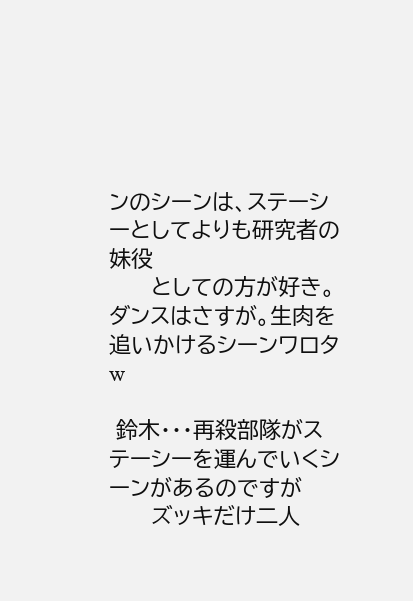ンのシーンは、ステーシーとしてよりも研究者の妹役
      としての方が好き。ダンスはさすが。生肉を追いかけるシーンワロタw

 鈴木・・・再殺部隊がステーシーを運んでいくシーンがあるのですが
      ズッキだけ二人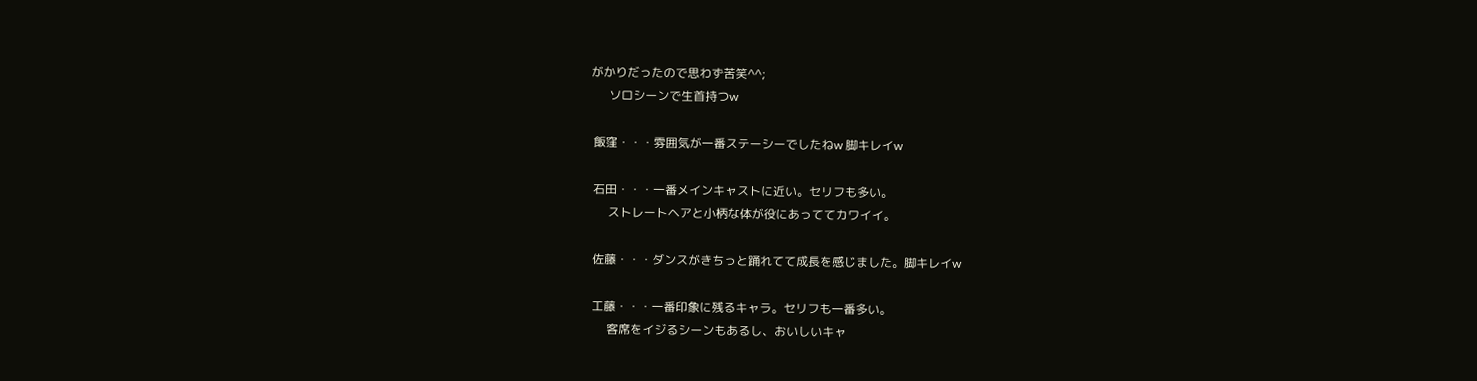がかりだったので思わず苦笑^^;
      ソロシーンで生首持つw

 飯窪・・・雰囲気が一番ステーシーでしたねw 脚キレイw

 石田・・・一番メインキャストに近い。セリフも多い。
      ストレートヘアと小柄な体が役にあっててカワイイ。

 佐藤・・・ダンスがきちっと踊れてて成長を感じました。脚キレイw

 工藤・・・一番印象に残るキャラ。セリフも一番多い。
      客席をイジるシーンもあるし、おいしいキャ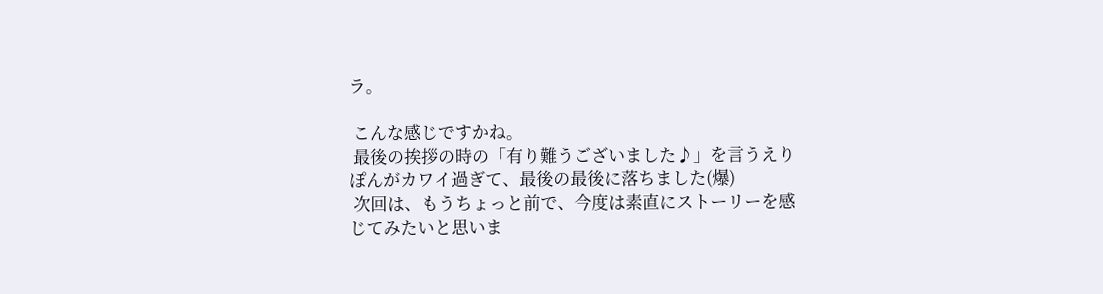ラ。

 こんな感じですかね。
 最後の挨拶の時の「有り難うございました♪」を言うえりぽんがカワイ過ぎて、最後の最後に落ちました(爆)
 次回は、もうちょっと前で、今度は素直にストーリーを感じてみたいと思いま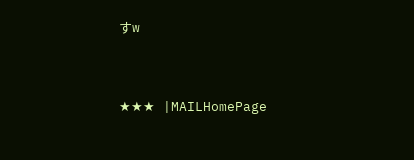すw


★★★ |MAILHomePage